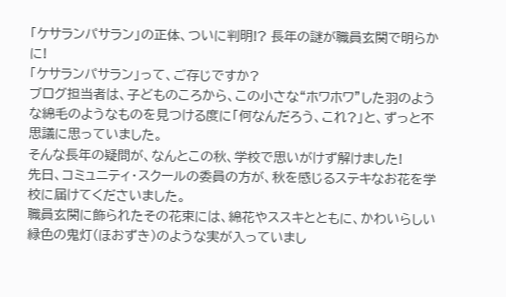「ケサランパサラン」の正体、ついに判明!? 長年の謎が職員玄関で明らかに!
「ケサランパサラン」って、ご存じですか?
ブログ担当者は、子どものころから、この小さな“ホワホワ”した羽のような綿毛のようなものを見つける度に「何なんだろう、これ?」と、ずっと不思議に思っていました。
そんな長年の疑問が、なんとこの秋、学校で思いがけず解けました!
先日、コミュニティ・スクールの委員の方が、秋を感じるステキなお花を学校に届けてくださいました。
職員玄関に飾られたその花束には、綿花やススキとともに、かわいらしい緑色の鬼灯(ほおずき)のような実が入っていまし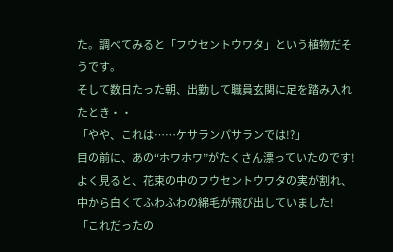た。調べてみると「フウセントウワタ」という植物だそうです。
そして数日たった朝、出勤して職員玄関に足を踏み入れたとき・・
「やや、これは……ケサランパサランでは!?」
目の前に、あの“ホワホワ”がたくさん漂っていたのです!
よく見ると、花束の中のフウセントウワタの実が割れ、中から白くてふわふわの綿毛が飛び出していました!
「これだったの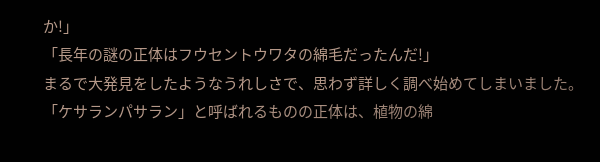か!」
「長年の謎の正体はフウセントウワタの綿毛だったんだ!」
まるで大発見をしたようなうれしさで、思わず詳しく調べ始めてしまいました。
「ケサランパサラン」と呼ばれるものの正体は、植物の綿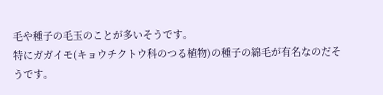毛や種子の毛玉のことが多いそうです。
特にガガイモ(キョウチクトウ科のつる植物)の種子の綿毛が有名なのだそうです。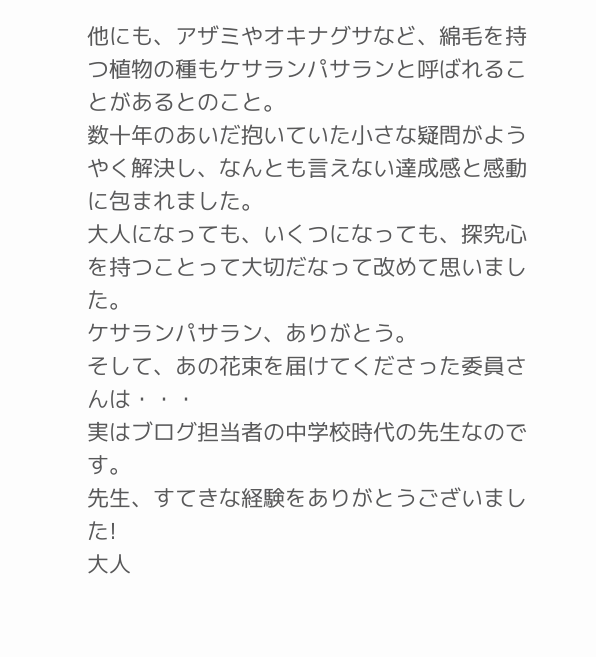他にも、アザミやオキナグサなど、綿毛を持つ植物の種もケサランパサランと呼ばれることがあるとのこと。
数十年のあいだ抱いていた小さな疑問がようやく解決し、なんとも言えない達成感と感動に包まれました。
大人になっても、いくつになっても、探究心を持つことって大切だなって改めて思いました。
ケサランパサラン、ありがとう。
そして、あの花束を届けてくださった委員さんは・・・
実はブログ担当者の中学校時代の先生なのです。
先生、すてきな経験をありがとうございました!
大人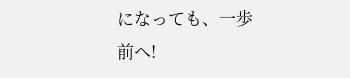になっても、一歩前へ!